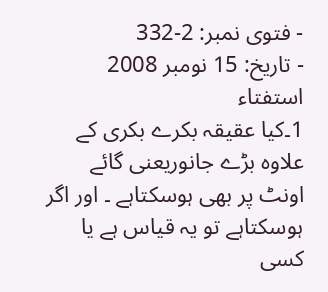- فتوی نمبر: 2-332
- تاریخ: 15 نومبر 2008
استفتاء
1۔کیا عقیقہ بکرے بکری کے علاوہ بڑے جانوریعنی گائے اونٹ پر بھی ہوسکتاہے ۔ اور اگر ہوسکتاہے تو یہ قیاس ہے یا کسی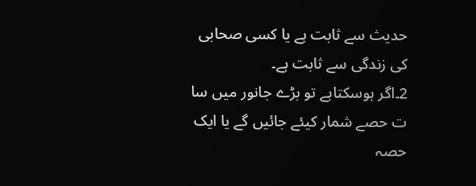حدیث سے ثابت ہے یا کسی صحابی کی زندگی سے ثابت ہے۔
2۔اگر ہوسکتاہے تو بڑے جانور میں سا ت حصے شمار کیئے جائیں گے یا ایک حصہ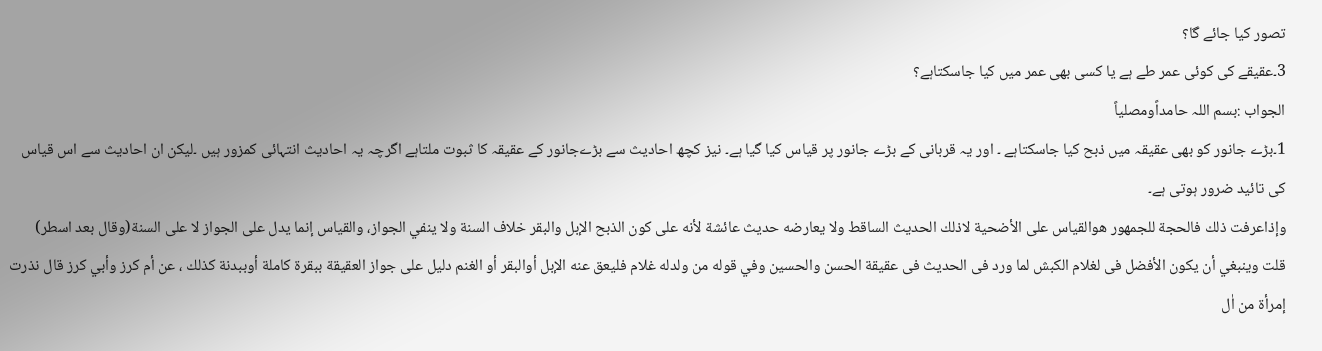تصور کیا جائے گا؟
3۔عقیقے کی کوئی عمر طے ہے یا کسی بھی عمر میں کیا جاسکتاہے؟
الجواب :بسم اللہ حامداًومصلیاً
1۔بڑے جانور کو بھی عقیقہ میں ذبح کیا جاسکتاہے ۔ اور یہ قربانی کے بڑے جانور پر قیاس کیا گیا ہے۔ نیز کچھ احادیث سے بڑےجانور کے عقیقہ کا ثبوت ملتاہے اگرچہ یہ احادیث انتہائی کمزور ہیں ۔لیکن ان احادیث سے اس قیاس کی تائید ضرور ہوتی ہے۔
وإذاعرفت ذلك فالحجة للجمهور هوالقياس علی الأضحية لاذلك الحديث الساقط ولا يعارضه حديث عائشة لأنه علی كون الذبح الإبل والبقر خلاف السنة ولا ينفي الجواز، والقياس إنما يدل علی الجواز لا علی السنة(وقال بعد اسطر) قلت وينبغي أن يكون الأفضل فی لغلام الكبش لما ورد فی الحديث فی عقيقة الحسن والحسين وفي قوله من ولدله غلام فليعق عنه الإبل أوالبقر أو الغنم دليل علی جواز العقيقة ببقرة كاملة أوببدنة كذلك ، عن أم كرز وأبي كرز قال نذرت إمرأة من اٰل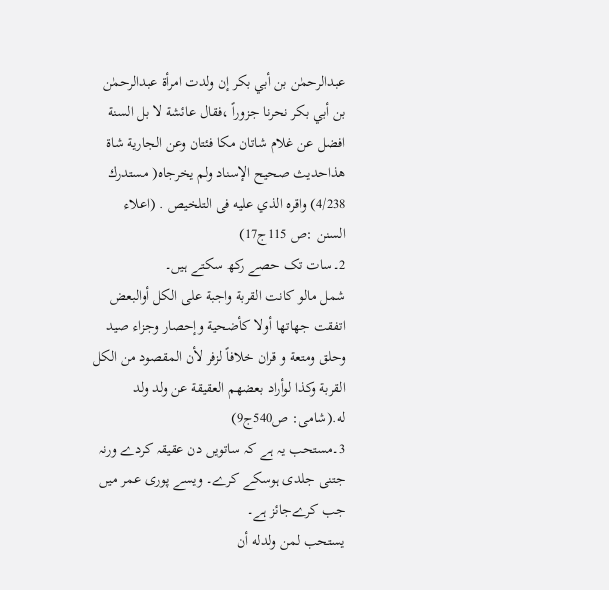عبدالرحمٰن بن أبي بكر إن ولدت امرأة عبدالرحمٰن بن أبي بكر نحرنا جزوراً ،فقال عائشة لا بل السنة افضل عن غلام شاتان مكا فئتان وعن الجارية شاة هذاحديث صحيح الإسناد ولم يخرجاه( مستدرك 4/238) واقره الذي عليه فی التلخيص . (اعلاء السنن :ص 115ج17)
2۔سات تک حصے رکھ سکتے ہیں۔
شمل مالو كانت القربة واجبة علی الكل أوالبعض اتفقت جهاتها أولا كأضحية وإحصار وجزاء صيد وحلق ومتعة و قران خلافاً لزفر لأن المقصود من الكل القربة وكذا لوأراد بعضهم العقيقة عن ولد ولد له.(شامی: ص540ج9)
3۔مستحب یہ ہے کہ ساتویں دن عقیقہ کردے ورنہ جتنی جلدی ہوسکے کرے۔ ویسے پوری عمر میں جب کرےجائز ہے۔
يستحب لمن ولدله أن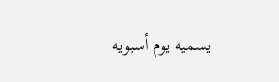يسميه يوم أسبويه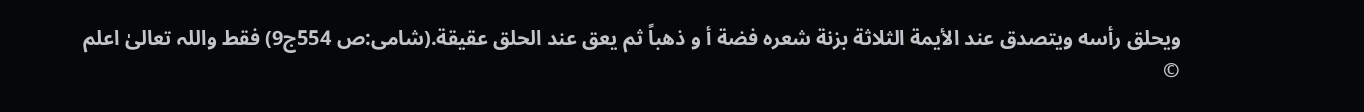ويحلق رأسه ويتصدق عند الأيمة الثلاثة بزنة شعره فضة أ و ذهباً ثم يعق عند الحلق عقيقة.(شامی:ص 554ج9) فقط واللہ تعالیٰ اعلم
©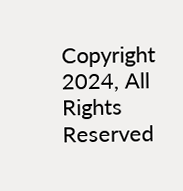Copyright 2024, All Rights Reserved